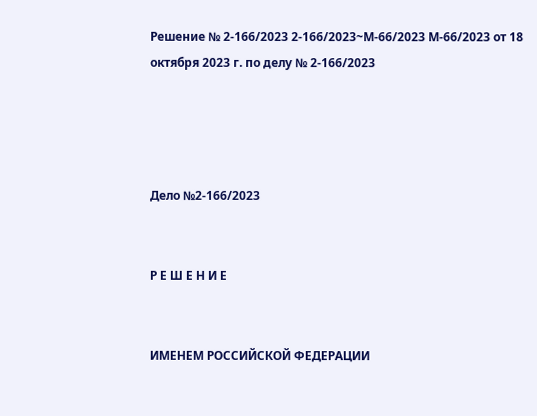Решение № 2-166/2023 2-166/2023~М-66/2023 М-66/2023 от 18 октября 2023 г. по делу № 2-166/2023




Дело №2-166/2023


Р Е Ш Е Н И Е


ИМЕНЕМ РОССИЙСКОЙ ФЕДЕРАЦИИ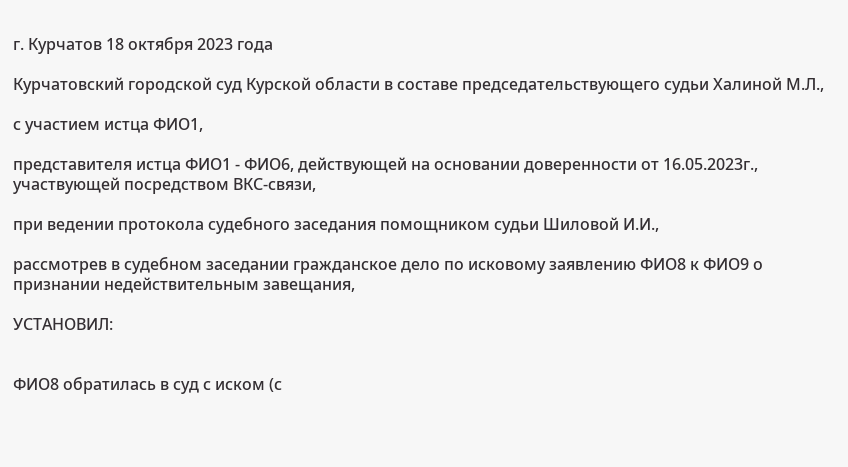г. Курчатов 18 октября 2023 года

Курчатовский городской суд Курской области в составе председательствующего судьи Халиной М.Л.,

с участием истца ФИО1,

представителя истца ФИО1 - ФИО6, действующей на основании доверенности от 16.05.2023г., участвующей посредством ВКС-связи,

при ведении протокола судебного заседания помощником судьи Шиловой И.И.,

рассмотрев в судебном заседании гражданское дело по исковому заявлению ФИО8 к ФИО9 о признании недействительным завещания,

УСТАНОВИЛ:


ФИО8 обратилась в суд с иском (с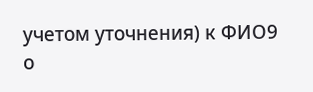учетом уточнения) к ФИО9 о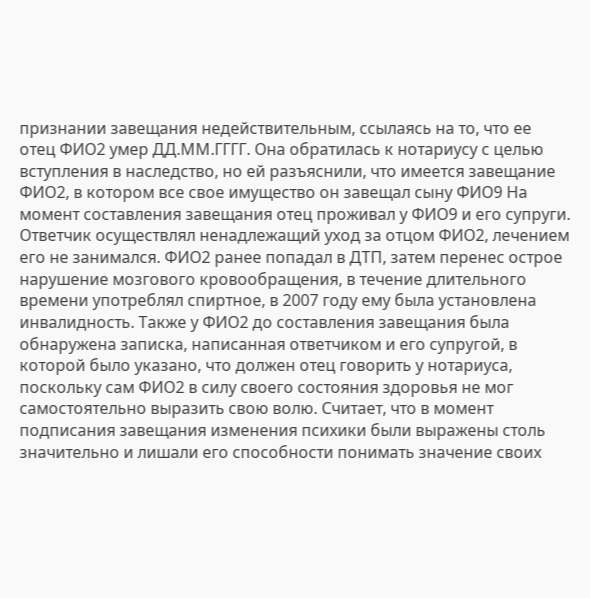признании завещания недействительным, ссылаясь на то, что ее отец ФИО2 умер ДД.ММ.ГГГГ. Она обратилась к нотариусу с целью вступления в наследство, но ей разъяснили, что имеется завещание ФИО2, в котором все свое имущество он завещал сыну ФИО9 На момент составления завещания отец проживал у ФИО9 и его супруги. Ответчик осуществлял ненадлежащий уход за отцом ФИО2, лечением его не занимался. ФИО2 ранее попадал в ДТП, затем перенес острое нарушение мозгового кровообращения, в течение длительного времени употреблял спиртное, в 2007 году ему была установлена инвалидность. Также у ФИО2 до составления завещания была обнаружена записка, написанная ответчиком и его супругой, в которой было указано, что должен отец говорить у нотариуса, поскольку сам ФИО2 в силу своего состояния здоровья не мог самостоятельно выразить свою волю. Считает, что в момент подписания завещания изменения психики были выражены столь значительно и лишали его способности понимать значение своих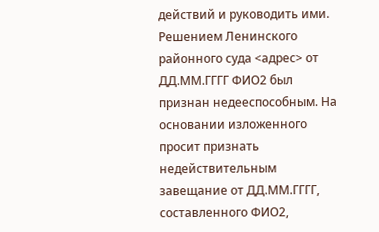действий и руководить ими. Решением Ленинского районного суда <адрес> от ДД.ММ.ГГГГ ФИО2 был признан недееспособным. На основании изложенного просит признать недействительным завещание от ДД.ММ.ГГГГ, составленного ФИО2,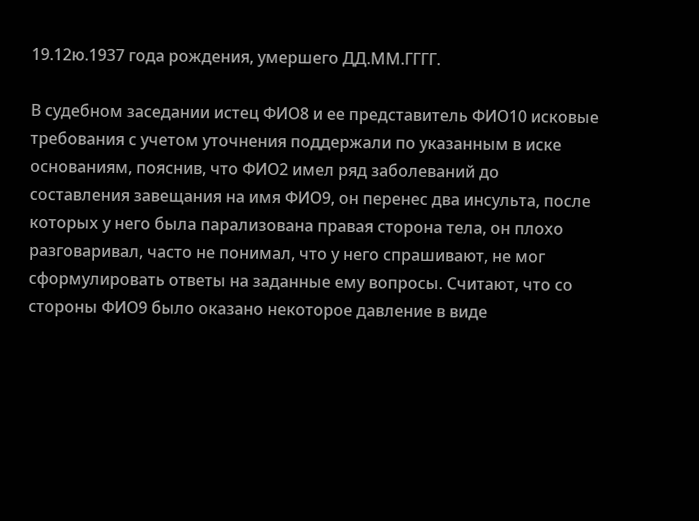19.12ю.1937 года рождения, умершего ДД.ММ.ГГГГ.

В судебном заседании истец ФИО8 и ее представитель ФИО10 исковые требования с учетом уточнения поддержали по указанным в иске основаниям, пояснив, что ФИО2 имел ряд заболеваний до составления завещания на имя ФИО9, он перенес два инсульта, после которых у него была парализована правая сторона тела, он плохо разговаривал, часто не понимал, что у него спрашивают, не мог сформулировать ответы на заданные ему вопросы. Считают, что со стороны ФИО9 было оказано некоторое давление в виде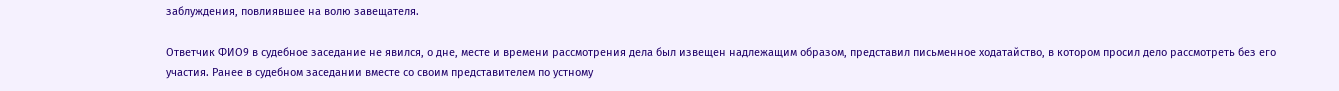заблуждения, повлиявшее на волю завещателя.

Ответчик ФИО9 в судебное заседание не явился, о дне, месте и времени рассмотрения дела был извещен надлежащим образом, представил письменное ходатайство, в котором просил дело рассмотреть без его участия. Ранее в судебном заседании вместе со своим представителем по устному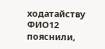ходатайству ФИО12 пояснили,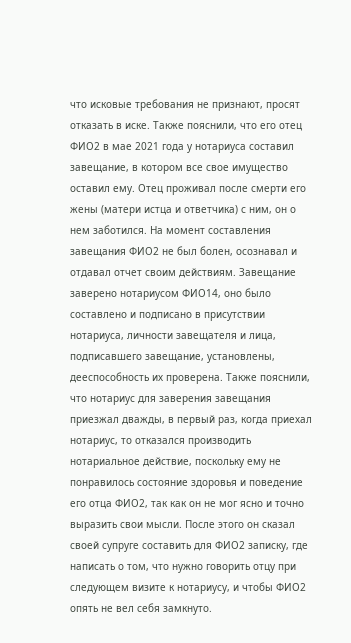что исковые требования не признают, просят отказать в иске. Также пояснили, что его отец ФИО2 в мае 2021 года у нотариуса составил завещание, в котором все свое имущество оставил ему. Отец проживал после смерти его жены (матери истца и ответчика) с ним, он о нем заботился. На момент составления завещания ФИО2 не был болен, осознавал и отдавал отчет своим действиям. Завещание заверено нотариусом ФИО14, оно было составлено и подписано в присутствии нотариуса, личности завещателя и лица, подписавшего завещание, установлены, дееспособность их проверена. Также пояснили, что нотариус для заверения завещания приезжал дважды, в первый раз, когда приехал нотариус, то отказался производить нотариальное действие, поскольку ему не понравилось состояние здоровья и поведение его отца ФИО2, так как он не мог ясно и точно выразить свои мысли. После этого он сказал своей супруге составить для ФИО2 записку, где написать о том, что нужно говорить отцу при следующем визите к нотариусу, и чтобы ФИО2 опять не вел себя замкнуто.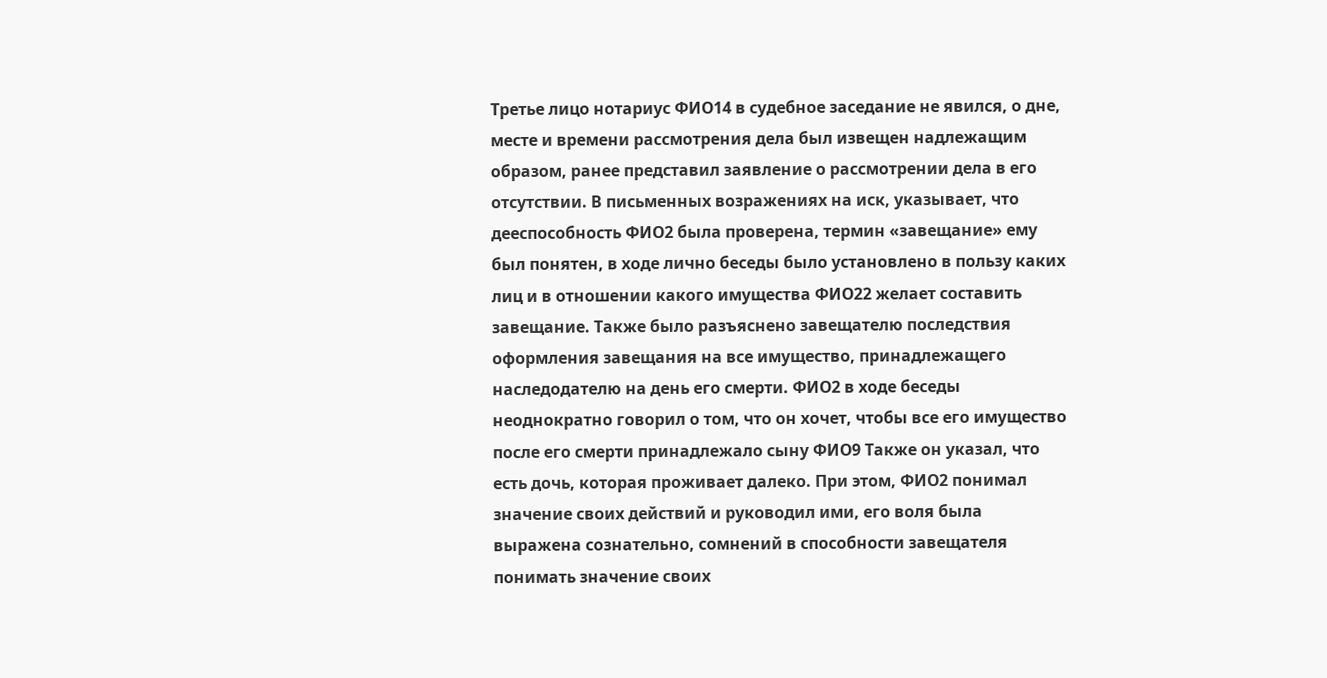Третье лицо нотариус ФИО14 в судебное заседание не явился, о дне, месте и времени рассмотрения дела был извещен надлежащим образом, ранее представил заявление о рассмотрении дела в его отсутствии. В письменных возражениях на иск, указывает, что дееспособность ФИО2 была проверена, термин «завещание» ему был понятен, в ходе лично беседы было установлено в пользу каких лиц и в отношении какого имущества ФИО22 желает составить завещание. Также было разъяснено завещателю последствия оформления завещания на все имущество, принадлежащего наследодателю на день его смерти. ФИО2 в ходе беседы неоднократно говорил о том, что он хочет, чтобы все его имущество после его смерти принадлежало сыну ФИО9 Также он указал, что есть дочь, которая проживает далеко. При этом, ФИО2 понимал значение своих действий и руководил ими, его воля была выражена сознательно, сомнений в способности завещателя понимать значение своих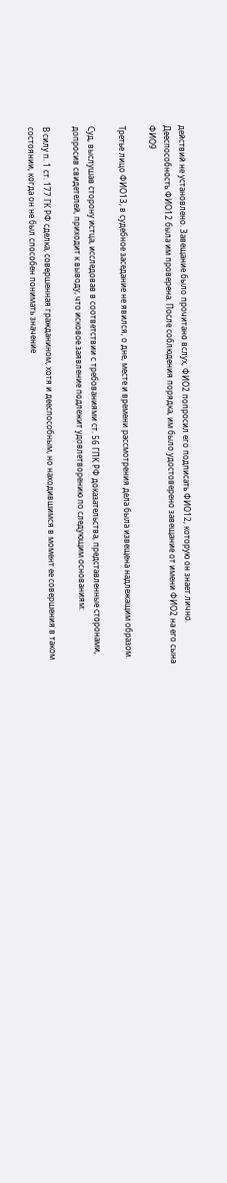действий не установлено. Завещание было прочитано вслух, ФИО2 попросил его подписать ФИО12, которую он знает лично. Дееспособность ФИО12 была им проверена. После соблюдения порядка, им было удостоверено завещание от имени ФИО2 на его сына ФИО9

Третье лицо ФИО13, в судебное заседание не явился, о дне, месте и времени рассмотрения дела была извещена надлежащим образом.

Суд, выслушав сторону истца, исследовав в соответствии с требованиями ст. 56 ГПК РФ доказательства, представленные сторонами, допросив свидетелей, приходит к выводу, что исковое заявление подлежит удовлетворению по следующим основаниям:

В силу п. 1 ст. 177 ГК РФ сделка, совершенная гражданином, хотя и дееспособным, но находившимся в момент ее совершения в таком состоянии, когда он не был способен понимать значение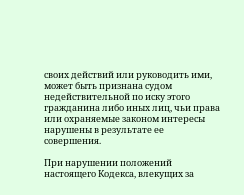своих действий или руководить ими, может быть признана судом недействительной по иску этого гражданина либо иных лиц, чьи права или охраняемые законом интересы нарушены в результате ее совершения.

При нарушении положений настоящего Кодекса, влекущих за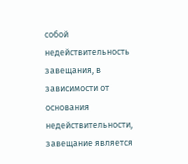собой недействительность завещания, в зависимости от основания недействительности, завещание является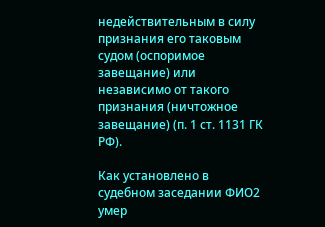недействительным в силу признания его таковым судом (оспоримое завещание) или независимо от такого признания (ничтожное завещание) (п. 1 ст. 1131 ГК РФ).

Как установлено в судебном заседании ФИО2 умер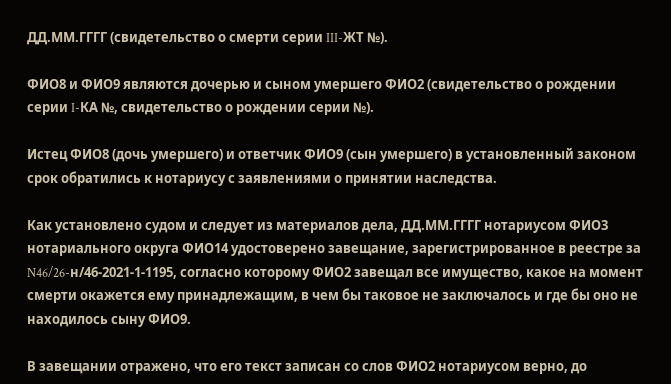ДД.ММ.ГГГГ (свидетельство о смерти серии III-ЖТ №).

ФИО8 и ФИО9 являются дочерью и сыном умершего ФИО2 (свидетельство о рождении серии I-КА №, свидетельство о рождении серии №).

Истец ФИО8 (дочь умершего) и ответчик ФИО9 (сын умершего) в установленный законом срок обратились к нотариусу с заявлениями о принятии наследства.

Как установлено судом и следует из материалов дела, ДД.ММ.ГГГГ нотариусом ФИО3 нотариального округа ФИО14 удостоверено завещание, зарегистрированное в реестре за N46/26-н/46-2021-1-1195, согласно которому ФИО2 завещал все имущество, какое на момент смерти окажется ему принадлежащим, в чем бы таковое не заключалось и где бы оно не находилось сыну ФИО9.

В завещании отражено, что его текст записан со слов ФИО2 нотариусом верно, до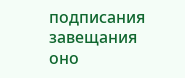подписания завещания оно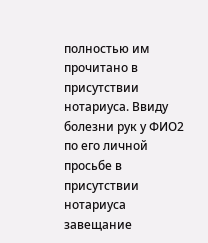полностью им прочитано в присутствии нотариуса. Ввиду болезни рук у ФИО2 по его личной просьбе в присутствии нотариуса завещание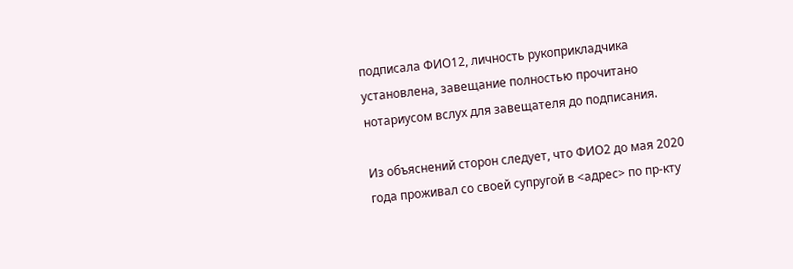подписала ФИО12, личность рукоприкладчика установлена, завещание полностью прочитано нотариусом вслух для завещателя до подписания.

Из объяснений сторон следует, что ФИО2 до мая 2020 года проживал со своей супругой в <адрес> по пр-кту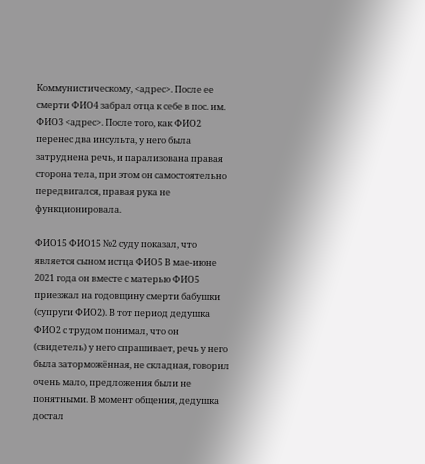Коммунистическому, <адрес>. После ее смерти ФИО4 забрал отца к себе в пос. им. ФИО3 <адрес>. После того, как ФИО2 перенес два инсульта, у него была затруднена речь, и парализована правая сторона тела, при этом он самостоятельно передвигался, правая рука не функционировала.

ФИО15 ФИО15 №2 суду показал, что является сыном истца ФИО5 В мае-июне 2021 года он вместе с матерью ФИО5 приезжал на годовщину смерти бабушки (супруги ФИО2). В тот период дедушка ФИО2 с трудом понимал, что он (свидетель) у него спрашивает, речь у него была заторможённая, не складная, говорил очень мало, предложения были не понятными. В момент общения, дедушка достал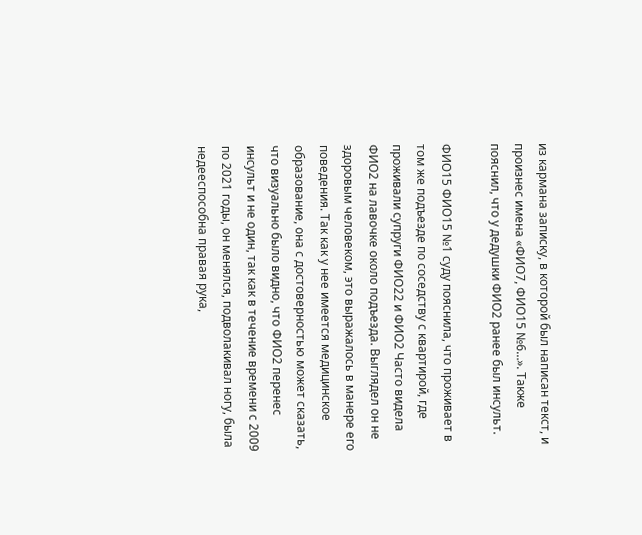из кармана записку, в которой был написан текст, и произнес имена «ФИО7, ФИО15 №6…». Также пояснил, что у дедушки ФИО2 ранее был инсульт.

ФИО15 ФИО15 №1 суду пояснила, что проживает в том же подъезде по соседству с квартирой, где проживали супруги ФИО22 и ФИО2 Часто видела ФИО2 на лавочке около подъезда. Выглядел он не здоровым человеком, это выражалось в манере его поведения. Так как у нее имеется медицинское образование, она с достоверностью может сказать, что визуально было видно, что ФИО2 перенес инсульт и не один, так как в течение времени с 2009 по 2021 годы, он менялся, подволакивал ногу, была недееспособна правая рука,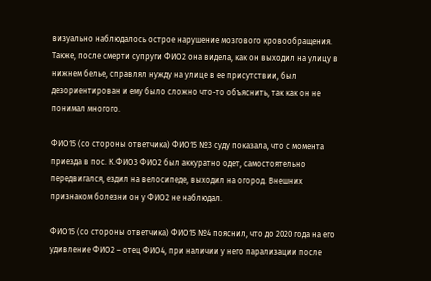визуально наблюдалось острое нарушение мозгового кровообращения. Также, после смерти супруги ФИО2 она видела, как он выходил на улицу в нижнем белье, справлял нужду на улице в ее присутствии, был дезориентирован и ему было сложно что-то объяснить, так как он не понимал многого.

ФИО15 (со стороны ответчика) ФИО15 №3 суду показала, что с момента приезда в пос. К.ФИО3 ФИО2 был аккуратно одет, самостоятельно передвигался, ездил на велосипеде, выходил на огород. Внешних признаком болезни он у ФИО2 не наблюдал.

ФИО15 (со стороны ответчика) ФИО15 №4 пояснил, что до 2020 года на его удивление ФИО2 – отец ФИО4, при наличии у него парализации после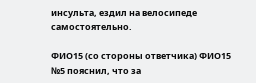инсульта, ездил на велосипеде самостоятельно.

ФИО15 (со стороны ответчика) ФИО15 №5 пояснил, что за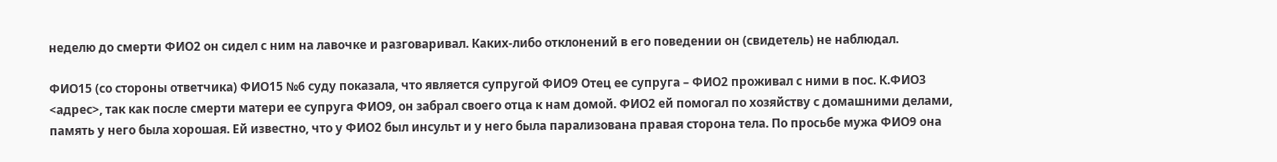неделю до смерти ФИО2 он сидел с ним на лавочке и разговаривал. Каких-либо отклонений в его поведении он (свидетель) не наблюдал.

ФИО15 (со стороны ответчика) ФИО15 №6 суду показала, что является супругой ФИО9 Отец ее супруга – ФИО2 проживал с ними в пос. К.ФИО3 <адрес>, так как после смерти матери ее супруга ФИО9, он забрал своего отца к нам домой. ФИО2 ей помогал по хозяйству с домашними делами, память у него была хорошая. Ей известно, что у ФИО2 был инсульт и у него была парализована правая сторона тела. По просьбе мужа ФИО9 она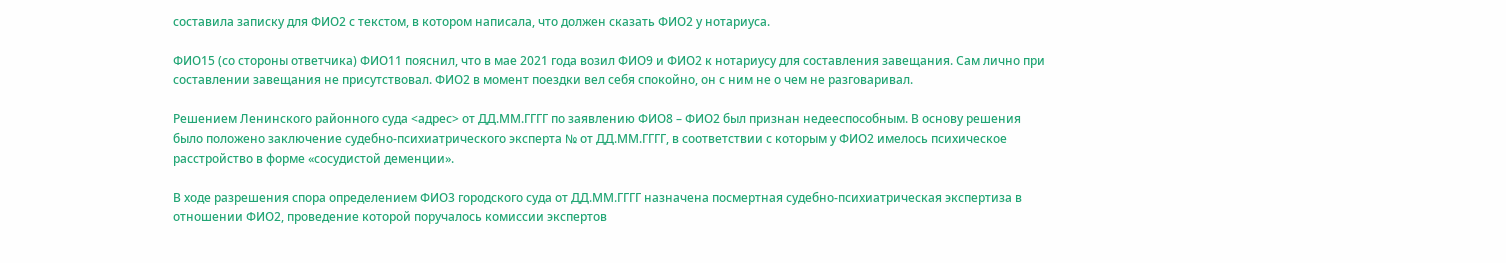составила записку для ФИО2 с текстом, в котором написала, что должен сказать ФИО2 у нотариуса.

ФИО15 (со стороны ответчика) ФИО11 пояснил, что в мае 2021 года возил ФИО9 и ФИО2 к нотариусу для составления завещания. Сам лично при составлении завещания не присутствовал. ФИО2 в момент поездки вел себя спокойно, он с ним не о чем не разговаривал.

Решением Ленинского районного суда <адрес> от ДД.ММ.ГГГГ по заявлению ФИО8 – ФИО2 был признан недееспособным. В основу решения было положено заключение судебно-психиатрического эксперта № от ДД.ММ.ГГГГ, в соответствии с которым у ФИО2 имелось психическое расстройство в форме «сосудистой деменции».

В ходе разрешения спора определением ФИО3 городского суда от ДД.ММ.ГГГГ назначена посмертная судебно-психиатрическая экспертиза в отношении ФИО2, проведение которой поручалось комиссии экспертов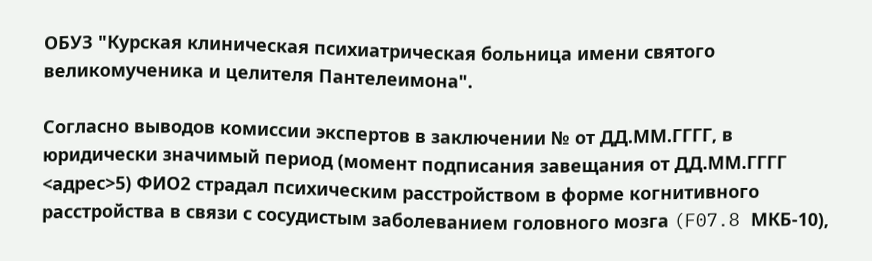ОБУЗ "Курская клиническая психиатрическая больница имени святого великомученика и целителя Пантелеимона".

Согласно выводов комиссии экспертов в заключении № от ДД.ММ.ГГГГ, в юридически значимый период (момент подписания завещания от ДД.ММ.ГГГГ <адрес>5) ФИО2 страдал психическим расстройством в форме когнитивного расстройства в связи с сосудистым заболеванием головного мозга (F07.8 МКБ-10),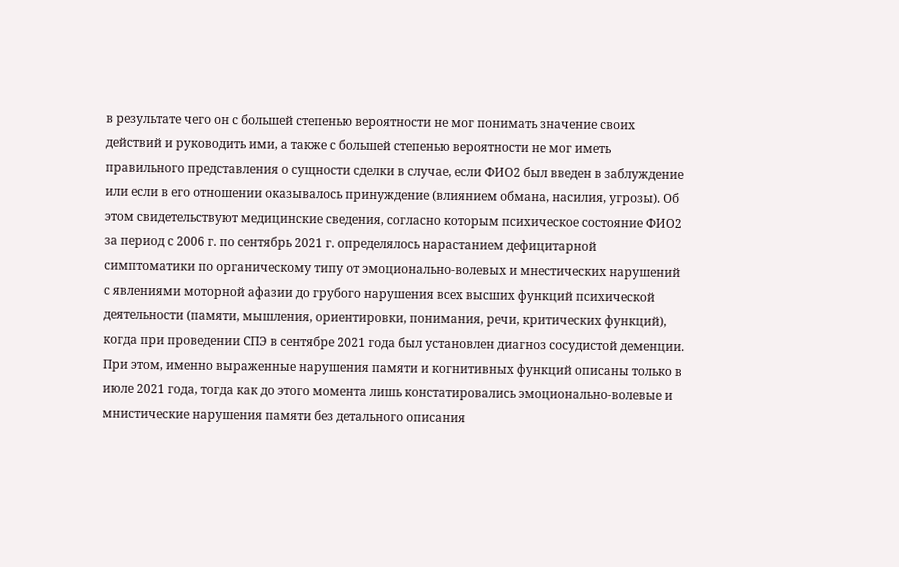в результате чего он с большей степенью вероятности не мог понимать значение своих действий и руководить ими, а также с большей степенью вероятности не мог иметь правильного представления о сущности сделки в случае, если ФИО2 был введен в заблуждение или если в его отношении оказывалось принуждение (влиянием обмана, насилия, угрозы). Об этом свидетельствуют медицинские сведения, согласно которым психическое состояние ФИО2 за период с 2006 г. по сентябрь 2021 г. определялось нарастанием дефицитарной симптоматики по органическому типу от эмоционально-волевых и мнестических нарушений с явлениями моторной афазии до грубого нарушения всех высших функций психической деятельности (памяти, мышления, ориентировки, понимания, речи, критических функций), когда при проведении СПЭ в сентябре 2021 года был установлен диагноз сосудистой деменции. При этом, именно выраженные нарушения памяти и когнитивных функций описаны только в июле 2021 года, тогда как до этого момента лишь констатировались эмоционально-волевые и мнистические нарушения памяти без детального описания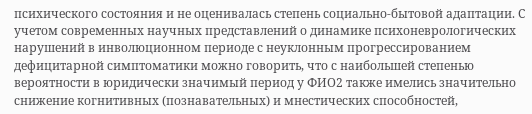психического состояния и не оценивалась степень социально-бытовой адаптации. С учетом современных научных представлений о динамике психоневрологических нарушений в инволюционном периоде с неуклонным прогрессированием дефицитарной симптоматики можно говорить, что с наибольшей степенью вероятности в юридически значимый период у ФИО2 также имелись значительно снижение когнитивных (познавательных) и мнестических способностей,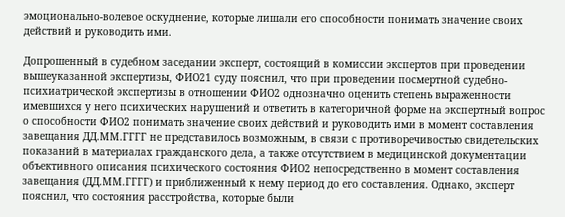эмоционально-волевое оскуднение, которые лишали его способности понимать значение своих действий и руководить ими.

Допрошенный в судебном заседании эксперт, состоящий в комиссии экспертов при проведении вышеуказанной экспертизы, ФИО21 суду пояснил, что при проведении посмертной судебно-психиатрической экспертизы в отношении ФИО2 однозначно оценить степень выраженности имевшихся у него психических нарушений и ответить в категоричной форме на экспертный вопрос о способности ФИО2 понимать значение своих действий и руководить ими в момент составления завещания ДД.ММ.ГГГГ не представилось возможным, в связи с противоречивостью свидетельских показаний в материалах гражданского дела, а также отсутствием в медицинской документации объективного описания психического состояния ФИО2 непосредственно в момент составления завещания (ДД.ММ.ГГГГ) и приближенный к нему период до его составления. Однако, эксперт пояснил, что состояния расстройства, которые были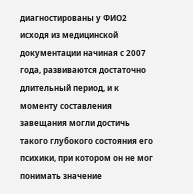диагностированы у ФИО2 исходя из медицинской документации начиная с 2007 года, развиваются достаточно длительный период, и к моменту составления завещания могли достичь такого глубокого состояния его психики, при котором он не мог понимать значение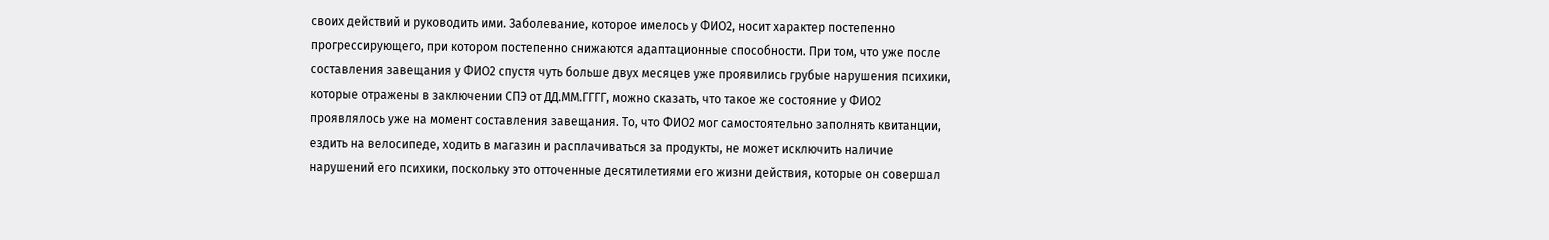своих действий и руководить ими. Заболевание, которое имелось у ФИО2, носит характер постепенно прогрессирующего, при котором постепенно снижаются адаптационные способности. При том, что уже после составления завещания у ФИО2 спустя чуть больше двух месяцев уже проявились грубые нарушения психики, которые отражены в заключении СПЭ от ДД.ММ.ГГГГ, можно сказать, что такое же состояние у ФИО2 проявлялось уже на момент составления завещания. То, что ФИО2 мог самостоятельно заполнять квитанции, ездить на велосипеде, ходить в магазин и расплачиваться за продукты, не может исключить наличие нарушений его психики, поскольку это отточенные десятилетиями его жизни действия, которые он совершал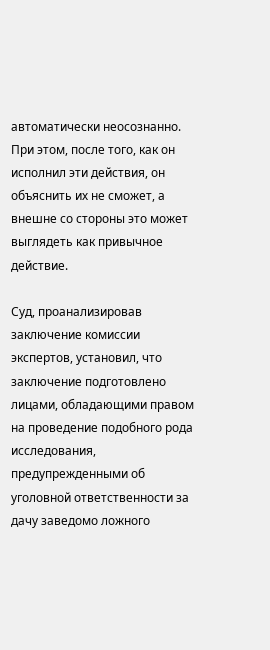автоматически неосознанно. При этом, после того, как он исполнил эти действия, он объяснить их не сможет, а внешне со стороны это может выглядеть как привычное действие.

Суд, проанализировав заключение комиссии экспертов, установил, что заключение подготовлено лицами, обладающими правом на проведение подобного рода исследования, предупрежденными об уголовной ответственности за дачу заведомо ложного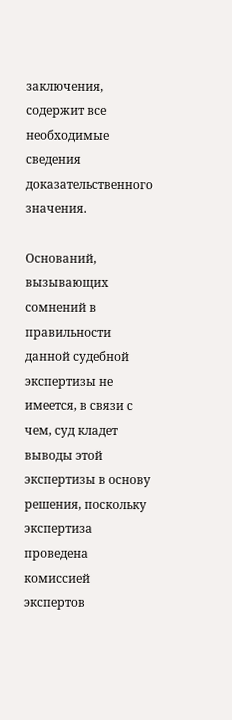заключения, содержит все необходимые сведения доказательственного значения.

Оснований, вызывающих сомнений в правильности данной судебной экспертизы не имеется, в связи с чем, суд кладет выводы этой экспертизы в основу решения, поскольку экспертиза проведена комиссией экспертов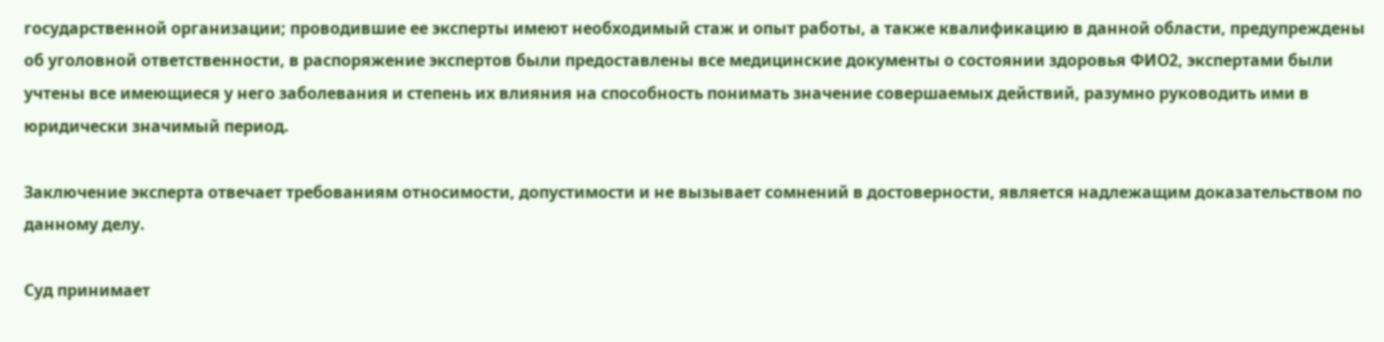государственной организации; проводившие ее эксперты имеют необходимый стаж и опыт работы, а также квалификацию в данной области, предупреждены об уголовной ответственности, в распоряжение экспертов были предоставлены все медицинские документы о состоянии здоровья ФИО2, экспертами были учтены все имеющиеся у него заболевания и степень их влияния на способность понимать значение совершаемых действий, разумно руководить ими в юридически значимый период.

Заключение эксперта отвечает требованиям относимости, допустимости и не вызывает сомнений в достоверности, является надлежащим доказательством по данному делу.

Суд принимает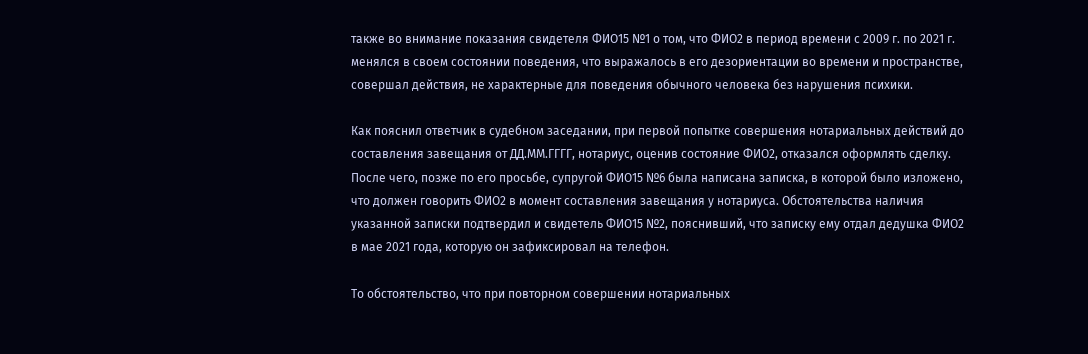также во внимание показания свидетеля ФИО15 №1 о том, что ФИО2 в период времени с 2009 г. по 2021 г. менялся в своем состоянии поведения, что выражалось в его дезориентации во времени и пространстве, совершал действия, не характерные для поведения обычного человека без нарушения психики.

Как пояснил ответчик в судебном заседании, при первой попытке совершения нотариальных действий до составления завещания от ДД.ММ.ГГГГ, нотариус, оценив состояние ФИО2, отказался оформлять сделку. После чего, позже по его просьбе, супругой ФИО15 №6 была написана записка, в которой было изложено, что должен говорить ФИО2 в момент составления завещания у нотариуса. Обстоятельства наличия указанной записки подтвердил и свидетель ФИО15 №2, пояснивший, что записку ему отдал дедушка ФИО2 в мае 2021 года, которую он зафиксировал на телефон.

То обстоятельство, что при повторном совершении нотариальных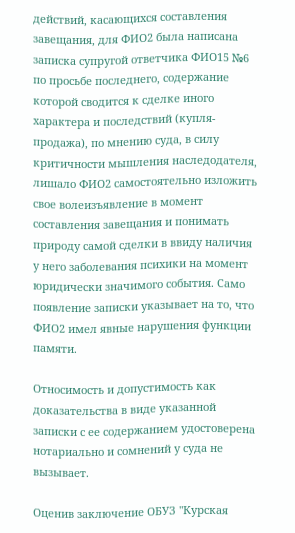действий, касающихся составления завещания, для ФИО2 была написана записка супругой ответчика ФИО15 №6 по просьбе последнего, содержание которой сводится к сделке иного характера и последствий (купля-продажа), по мнению суда, в силу критичности мышления наследодателя, лишало ФИО2 самостоятельно изложить свое волеизъявление в момент составления завещания и понимать природу самой сделки в ввиду наличия у него заболевания психики на момент юридически значимого события. Само появление записки указывает на то, что ФИО2 имел явные нарушения функции памяти.

Относимость и допустимость как доказательства в виде указанной записки с ее содержанием удостоверена нотариально и сомнений у суда не вызывает.

Оценив заключение ОБУЗ "Курская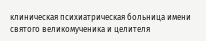клиническая психиатрическая больница имени святого великомученика и целителя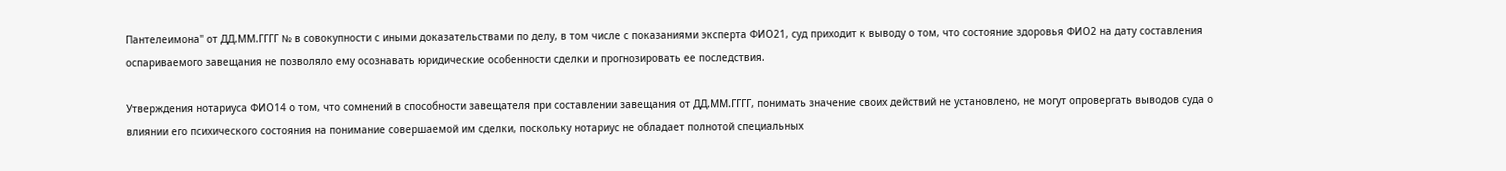Пантелеимона" от ДД.ММ.ГГГГ № в совокупности с иными доказательствами по делу, в том числе с показаниями эксперта ФИО21, суд приходит к выводу о том, что состояние здоровья ФИО2 на дату составления оспариваемого завещания не позволяло ему осознавать юридические особенности сделки и прогнозировать ее последствия.

Утверждения нотариуса ФИО14 о том, что сомнений в способности завещателя при составлении завещания от ДД.ММ.ГГГГ, понимать значение своих действий не установлено, не могут опровергать выводов суда о влиянии его психического состояния на понимание совершаемой им сделки, поскольку нотариус не обладает полнотой специальных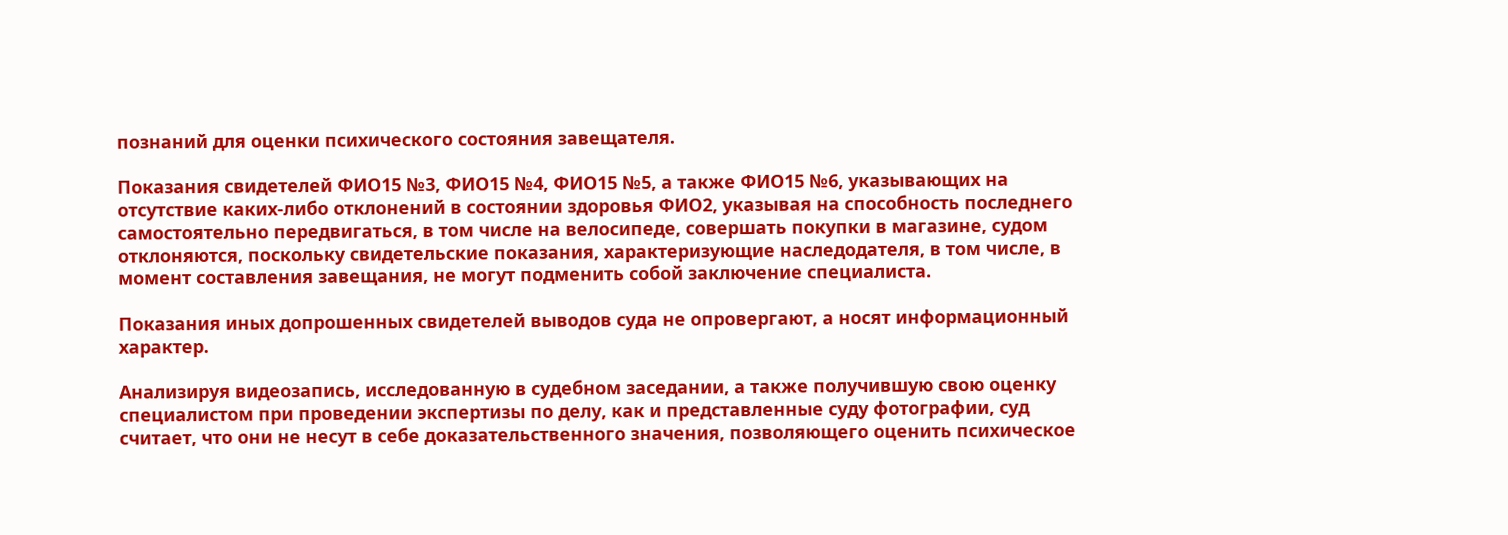познаний для оценки психического состояния завещателя.

Показания свидетелей ФИО15 №3, ФИО15 №4, ФИО15 №5, а также ФИО15 №6, указывающих на отсутствие каких-либо отклонений в состоянии здоровья ФИО2, указывая на способность последнего самостоятельно передвигаться, в том числе на велосипеде, совершать покупки в магазине, судом отклоняются, поскольку свидетельские показания, характеризующие наследодателя, в том числе, в момент составления завещания, не могут подменить собой заключение специалиста.

Показания иных допрошенных свидетелей выводов суда не опровергают, а носят информационный характер.

Анализируя видеозапись, исследованную в судебном заседании, а также получившую свою оценку специалистом при проведении экспертизы по делу, как и представленные суду фотографии, суд считает, что они не несут в себе доказательственного значения, позволяющего оценить психическое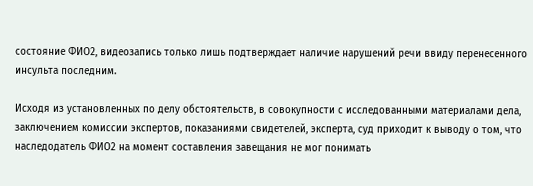состояние ФИО2, видеозапись только лишь подтверждает наличие нарушений речи ввиду перенесенного инсульта последним.

Исходя из установленных по делу обстоятельств, в совокупности с исследованными материалами дела, заключением комиссии экспертов, показаниями свидетелей, эксперта, суд приходит к выводу о том, что наследодатель ФИО2 на момент составления завещания не мог понимать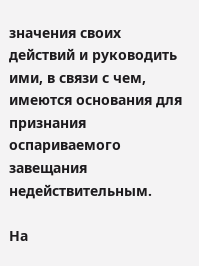значения своих действий и руководить ими, в связи с чем, имеются основания для признания оспариваемого завещания недействительным.

На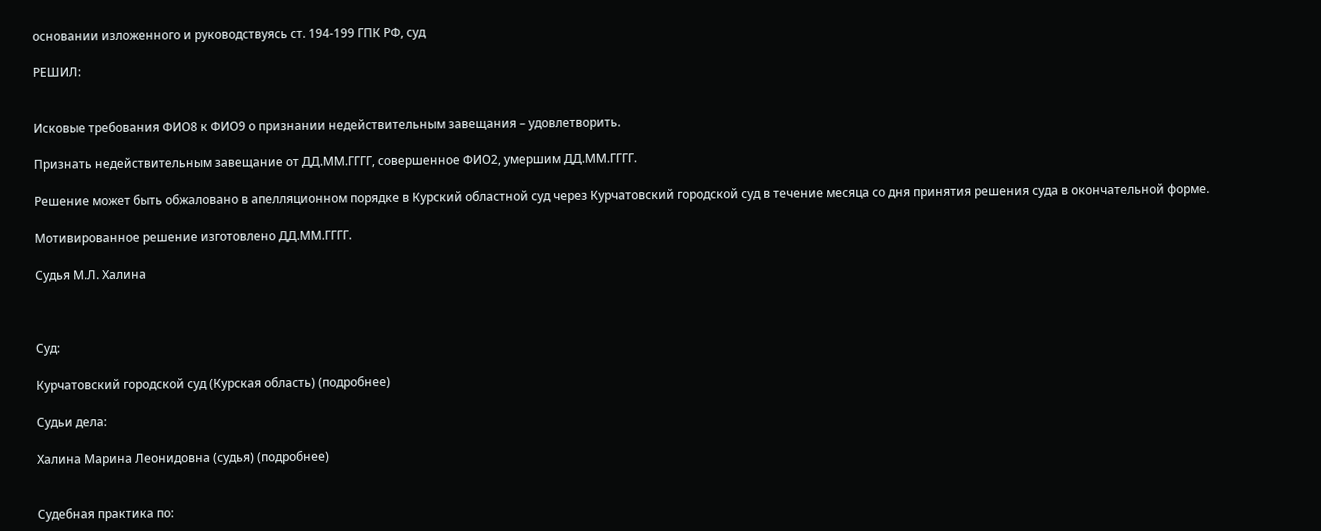основании изложенного и руководствуясь ст. 194-199 ГПК РФ, суд

РЕШИЛ:


Исковые требования ФИО8 к ФИО9 о признании недействительным завещания – удовлетворить.

Признать недействительным завещание от ДД.ММ.ГГГГ, совершенное ФИО2, умершим ДД.ММ.ГГГГ.

Решение может быть обжаловано в апелляционном порядке в Курский областной суд через Курчатовский городской суд в течение месяца со дня принятия решения суда в окончательной форме.

Мотивированное решение изготовлено ДД.ММ.ГГГГ.

Судья М.Л. Халина



Суд:

Курчатовский городской суд (Курская область) (подробнее)

Судьи дела:

Халина Марина Леонидовна (судья) (подробнее)


Судебная практика по: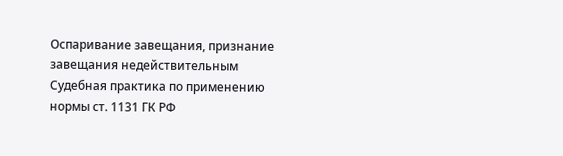Оспаривание завещания, признание завещания недействительным
Судебная практика по применению нормы ст. 1131 ГК РФ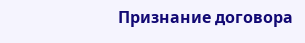Признание договора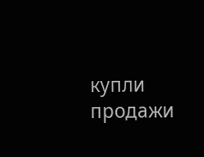купли продажи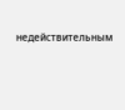недействительным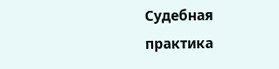Судебная практика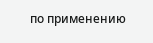по применению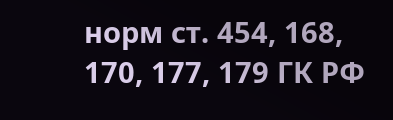норм ст. 454, 168, 170, 177, 179 ГК РФ